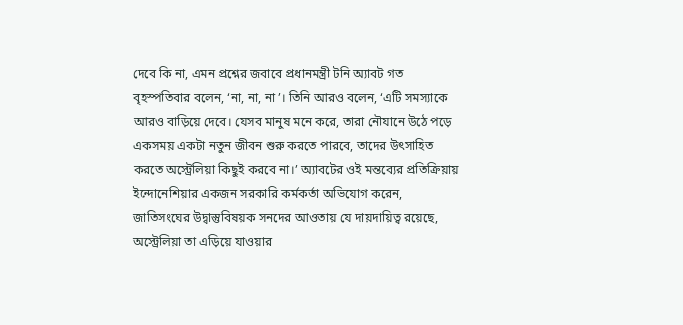দেবে কি না, এমন প্রশ্নের জবাবে প্রধানমন্ত্রী টনি অ্যাবট গত বৃহস্পতিবার বলেন, ‘না, না, না’। তিনি আরও বলেন, ‘এটি সমস্যাকে আরও বাড়িয়ে দেবে। যেসব মানুষ মনে করে, তারা নৌযানে উঠে পড়ে একসময় একটা নতুন জীবন শুরু করতে পারবে, তাদের উৎসাহিত করতে অস্ট্রেলিয়া কিছুই করবে না।’ অ্যাবটের ওই মন্তব্যের প্রতিক্রিয়ায় ইন্দোনেশিয়ার একজন সরকারি কর্মকর্তা অভিযোগ করেন, জাতিসংঘের উদ্বাস্তুবিষয়ক সনদের আওতায় যে দায়দায়িত্ব রয়েছে, অস্ট্রেলিয়া তা এড়িয়ে যাওয়ার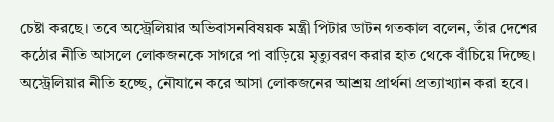চেষ্টা করছে। তবে অস্ট্রেলিয়ার অভিবাসনবিষয়ক মন্ত্রী পিটার ডাটন গতকাল বলেন, তাঁর দেশের কঠোর নীতি আসলে লোকজনকে সাগরে পা বাড়িয়ে মৃত্যুবরণ করার হাত থেকে বাঁচিয়ে দিচ্ছে। অস্ট্রেলিয়ার নীতি হচ্ছে, নৌযানে করে আসা লোকজনের আশ্রয় প্রার্থনা প্রত্যাখ্যান করা হবে।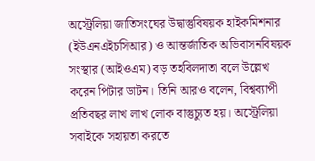অস্ট্রেলিয়া জাতিসংঘের উদ্বাস্তুবিষয়ক হাইকমিশনার (ইউএনএইচসিআর) ও আন্তর্জাতিক অভিবাসনবিষয়ক সংস্থার (আইওএম) বড় তহবিলদাতা বলে উল্লেখ করেন পিটার ডাটন। তিনি আরও বলেন, বিশ্বব্যাপী প্রতিবছর লাখ লাখ লোক বাস্তুচ্যুত হয়। অস্ট্রেলিয়া সবাইকে সহায়তা করতে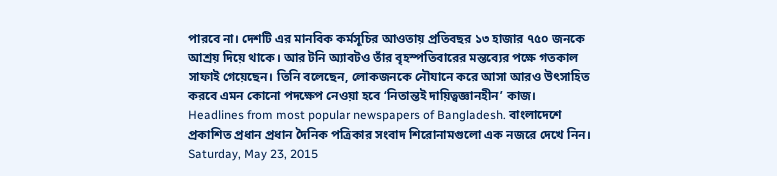পারবে না। দেশটি এর মানবিক কর্মসূচির আওতায় প্রতিবছর ১৩ হাজার ৭৫০ জনকে আশ্রয় দিয়ে থাকে। আর টনি অ্যাবটও তাঁর বৃহস্পতিবারের মন্তব্যের পক্ষে গতকাল সাফাই গেয়েছেন। তিনি বলেছেন, লোকজনকে নৌযানে করে আসা আরও উৎসাহিত করবে এমন কোনো পদক্ষেপ নেওয়া হবে ‘নিতান্তই দায়িত্বজ্ঞানহীন’ কাজ।
Headlines from most popular newspapers of Bangladesh. বাংলাদেশে প্রকাশিত প্রধান প্রধান দৈনিক পত্রিকার সংবাদ শিরোনামগুলো এক নজরে দেখে নিন।
Saturday, May 23, 2015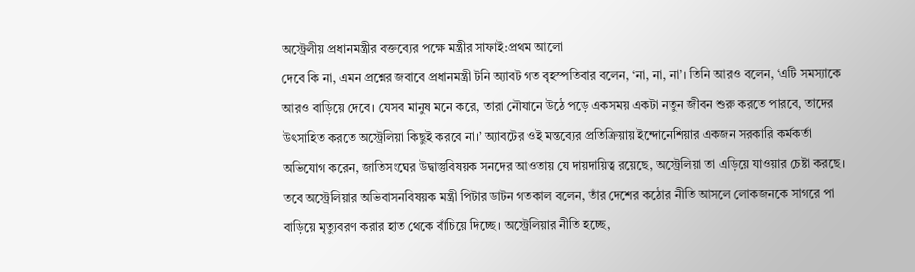অস্ট্রেলীয় প্রধানমন্ত্রীর বক্তব্যের পক্ষে মন্ত্রীর সাফাই:প্রথম আলো
দেবে কি না, এমন প্রশ্নের জবাবে প্রধানমন্ত্রী টনি অ্যাবট গত বৃহস্পতিবার বলেন, ‘না, না, না’। তিনি আরও বলেন, ‘এটি সমস্যাকে আরও বাড়িয়ে দেবে। যেসব মানুষ মনে করে, তারা নৌযানে উঠে পড়ে একসময় একটা নতুন জীবন শুরু করতে পারবে, তাদের উৎসাহিত করতে অস্ট্রেলিয়া কিছুই করবে না।’ অ্যাবটের ওই মন্তব্যের প্রতিক্রিয়ায় ইন্দোনেশিয়ার একজন সরকারি কর্মকর্তা অভিযোগ করেন, জাতিসংঘের উদ্বাস্তুবিষয়ক সনদের আওতায় যে দায়দায়িত্ব রয়েছে, অস্ট্রেলিয়া তা এড়িয়ে যাওয়ার চেষ্টা করছে। তবে অস্ট্রেলিয়ার অভিবাসনবিষয়ক মন্ত্রী পিটার ডাটন গতকাল বলেন, তাঁর দেশের কঠোর নীতি আসলে লোকজনকে সাগরে পা বাড়িয়ে মৃত্যুবরণ করার হাত থেকে বাঁচিয়ে দিচ্ছে। অস্ট্রেলিয়ার নীতি হচ্ছে,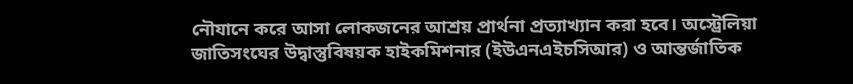নৌযানে করে আসা লোকজনের আশ্রয় প্রার্থনা প্রত্যাখ্যান করা হবে। অস্ট্রেলিয়া জাতিসংঘের উদ্বাস্তুবিষয়ক হাইকমিশনার (ইউএনএইচসিআর) ও আন্তর্জাতিক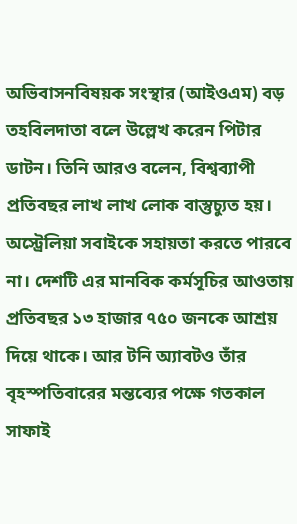অভিবাসনবিষয়ক সংস্থার (আইওএম) বড় তহবিলদাতা বলে উল্লেখ করেন পিটার ডাটন। তিনি আরও বলেন, বিশ্বব্যাপী প্রতিবছর লাখ লাখ লোক বাস্তুচ্যুত হয়। অস্ট্রেলিয়া সবাইকে সহায়তা করতে পারবে না। দেশটি এর মানবিক কর্মসূচির আওতায় প্রতিবছর ১৩ হাজার ৭৫০ জনকে আশ্রয় দিয়ে থাকে। আর টনি অ্যাবটও তাঁর বৃহস্পতিবারের মন্তব্যের পক্ষে গতকাল সাফাই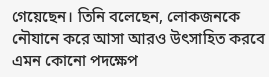গেয়েছেন। তিনি বলেছেন, লোকজনকে নৌযানে করে আসা আরও উৎসাহিত করবে এমন কোনো পদক্ষেপ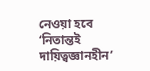নেওয়া হবে ‘নিতান্তই দায়িত্বজ্ঞানহীন’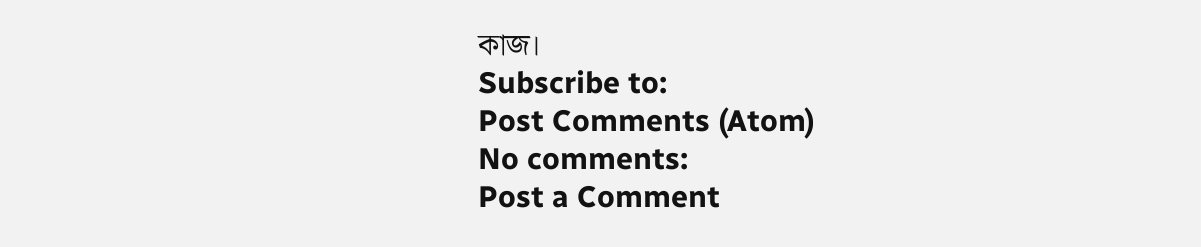কাজ।
Subscribe to:
Post Comments (Atom)
No comments:
Post a Comment